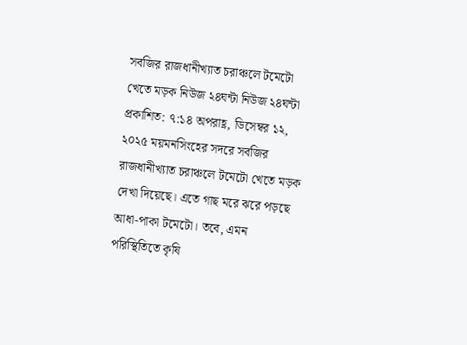সবজির রাজধানীখ্যাত চরাঞ্চলে টমেটো খেতে মড়ক নিউজ ২৪ঘন্টা নিউজ ২৪ঘন্টা প্রকাশিত: ৭:১৪ অপরাহ্ণ, ডিসেম্বর ১২, ২০২৫ ময়মনসিংহের সদরে সবজির রাজধানীখ্যাত চরাঞ্চলে টমেটো খেতে মড়ক দেখা দিয়েছে। এতে গাছ মরে ঝরে পড়ছে আধা-পাকা টমেটো। তবে, এমন পরিস্থিতিতে কৃষি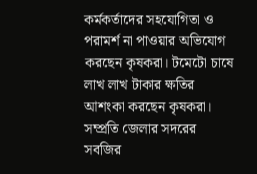কর্মকর্তাদের সহযোগিতা ও পরামর্শ না পাওয়ার অভিযোগ করছেন কৃষকরা। টমেটো চাষে লাখ লাখ টাকার ক্ষতির আশংকা করছেন কৃষকরা। সম্প্রতি জেলার সদরের সবজির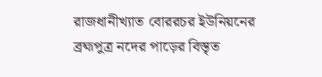রাজধানীখ্যাত বোররচর ইউনিয়নের ব্রহ্মপুত্র নদের পাড়ের বিস্তৃত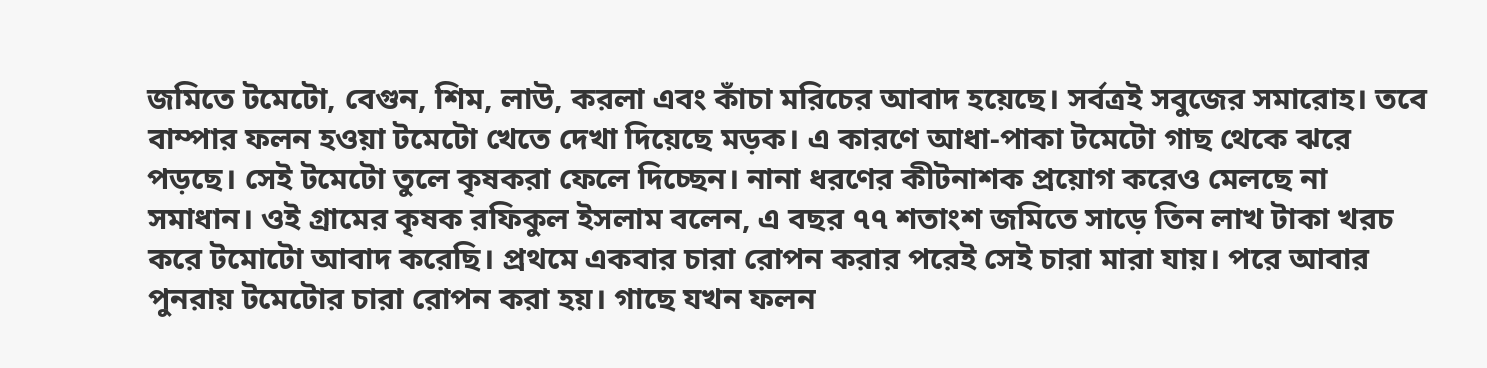জমিতে টমেটো, বেগুন, শিম, লাউ, করলা এবং কাঁচা মরিচের আবাদ হয়েছে। সর্বত্রই সবুজের সমারোহ। তবে বাম্পার ফলন হওয়া টমেটো খেতে দেখা দিয়েছে মড়ক। এ কারণে আধা-পাকা টমেটো গাছ থেকে ঝরে পড়ছে। সেই টমেটো তুলে কৃষকরা ফেলে দিচ্ছেন। নানা ধরণের কীটনাশক প্রয়োগ করেও মেলছে না সমাধান। ওই গ্রামের কৃষক রফিকুল ইসলাম বলেন, এ বছর ৭৭ শতাংশ জমিতে সাড়ে তিন লাখ টাকা খরচ করে টমোটো আবাদ করেছি। প্রথমে একবার চারা রোপন করার পরেই সেই চারা মারা যায়। পরে আবার পুনরায় টমেটোর চারা রোপন করা হয়। গাছে যখন ফলন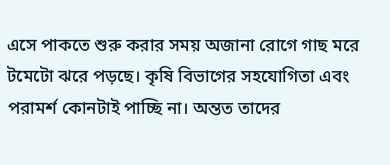এসে পাকতে শুরু করার সময় অজানা রোগে গাছ মরে টমেটো ঝরে পড়ছে। কৃষি বিভাগের সহযোগিতা এবং পরামর্শ কোনটাই পাচ্ছি না। অন্তত তাদের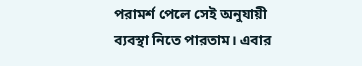পরামর্শ পেলে সেই অনুযায়ী ব্যবস্থা নিতে পারতাম। এবার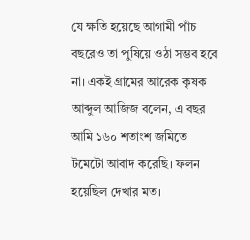যে ক্ষতি হয়েছে আগামী পাঁচ বছরেও তা পুষিয়ে ওঠা সম্ভব হবে না। একই গ্রামের আরেক কৃষক আব্দুল আজিজ বলেন, এ বছর আমি ১৬০ শতাংশ জমিতে টমেটো আবাদ করেছি। ফলন হয়েছিল দেখার মত।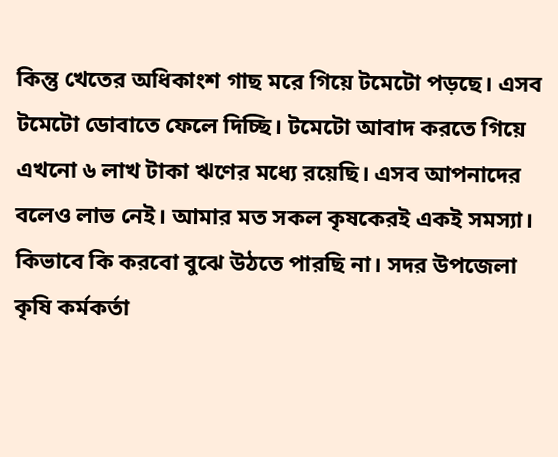কিন্তু খেতের অধিকাংশ গাছ মরে গিয়ে টমেটো পড়ছে। এসব টমেটো ডোবাতে ফেলে দিচ্ছি। টমেটো আবাদ করতে গিয়ে এখনো ৬ লাখ টাকা ঋণের মধ্যে রয়েছি। এসব আপনাদের বলেও লাভ নেই। আমার মত সকল কৃষকেরই একই সমস্যা। কিভাবে কি করবো বুঝে উঠতে পারছি না। সদর উপজেলা কৃষি কর্মকর্তা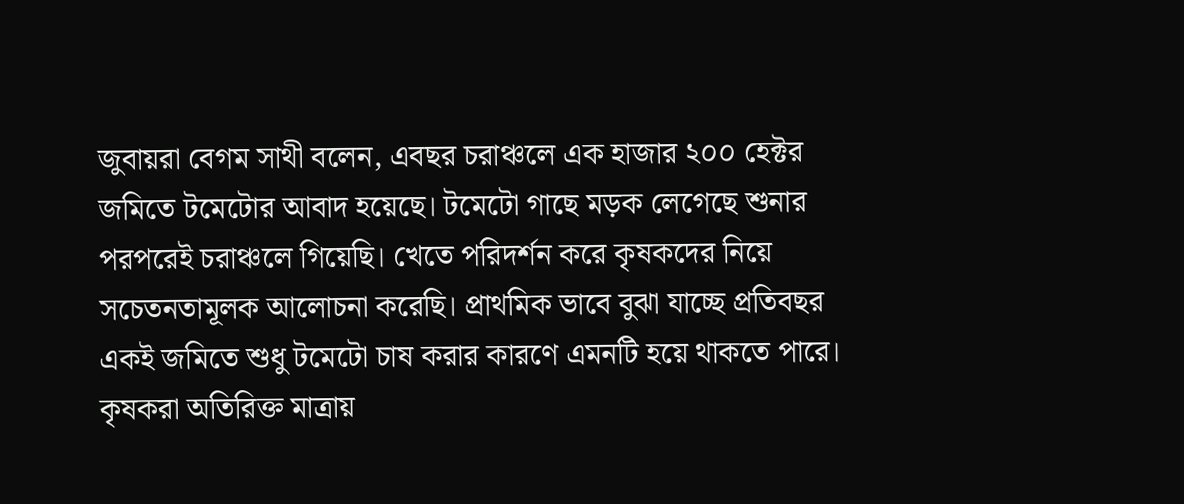জুবায়রা বেগম সাথী বলেন, এবছর চরাঞ্চলে এক হাজার ২০০ হেক্টর জমিতে টমেটোর আবাদ হয়েছে। টমেটো গাছে মড়ক লেগেছে শুনার পরপরেই চরাঞ্চলে গিয়েছি। খেতে পরিদর্শন করে কৃষকদের নিয়ে সচেতনতামূলক আলোচনা করেছি। প্রাথমিক ভাবে বুঝা যাচ্ছে প্রতিবছর একই জমিতে শুধু টমেটো চাষ করার কারণে এমনটি হয়ে থাকতে পারে। কৃষকরা অতিরিক্ত মাত্রায়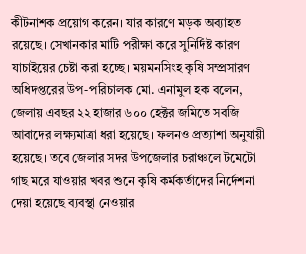কীটনাশক প্রয়োগ করেন। যার কারণে মড়ক অব্যাহত রয়েছে। সেখানকার মাটি পরীক্ষা করে সুনির্দিষ্ট কারণ যাচাইয়ের চেষ্টা করা হচ্ছে। ময়মনসিংহ কৃষি সম্প্রসারণ অধিদপ্তরের উপ-পরিচালক মো. এনামুল হক বলেন, জেলায় এবছর ২২ হাজার ৬০০ হেক্টর জমিতে সবজি আবাদের লক্ষ্যমাত্রা ধরা হয়েছে। ফলনও প্রত্যাশা অনুযায়ী হয়েছে। তবে জেলার সদর উপজেলার চরাঞ্চলে টমেটো গাছ মরে যাওয়ার খবর শুনে কৃষি কর্মকর্তাদের নির্দেশনা দেয়া হয়েছে ব্যবস্থা নেওয়ার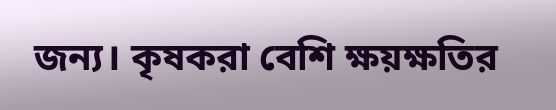জন্য। কৃষকরা বেশি ক্ষয়ক্ষতির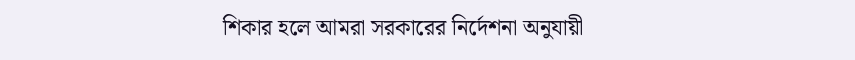শিকার হলে আমরা সরকারের নির্দেশনা অনুযায়ী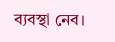ব্যবস্থা নেব।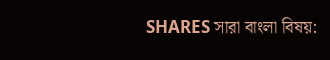SHARES সারা বাংলা বিষয়: